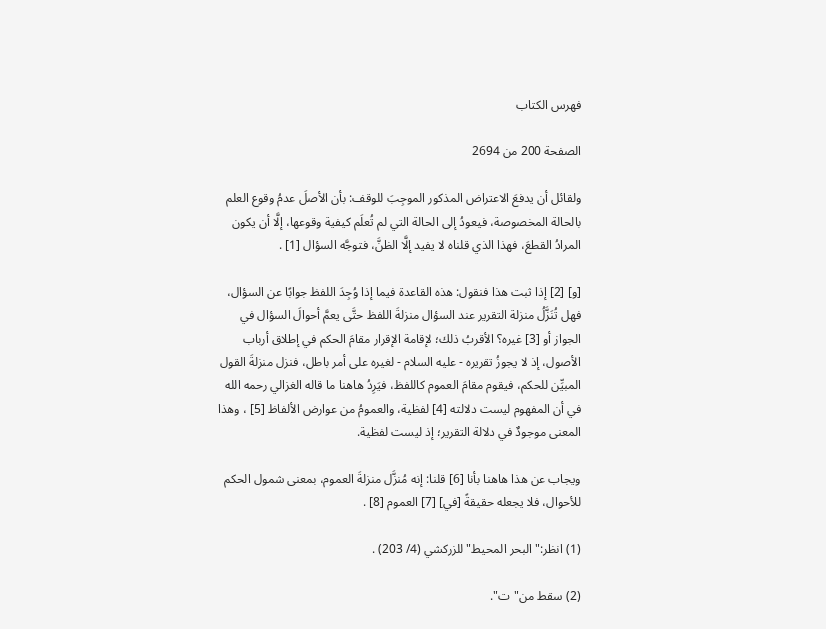فهرس الكتاب

الصفحة 200 من 2694

ولقائل أن يدفعَ الاعتراض المذكور الموجِبَ للوقف: بأن الأصلَ عدمُ وقوع العلم بالحالة المخصوصة، فيعودُ إلى الحالة التي لم تُعلَم كيفية وقوعها، إلَّا أن يكون المرادُ القطعَ، فهذا الذي قلناه لا يفيد إلَّا الظنَّ، فتوجَّه السؤال [1] .

[و] [2] إذا ثبت هذا فنقول: هذه القاعدة فيما إذا وُجِدَ اللفظ جوابًا عن السؤال، فهل تُنَزَّلُ منزلة التقرير عند السؤال منزلةَ اللفظ حتَّى يعمَّ أحوالَ السؤال في الجواز أو [3] غيره؟ الأقربُ ذلك؛ لإقامة الإقرار مقامَ الحكم في إطلاق أرباب الأصول، إذ لا يجوزُ تقريره - عليه السلام - لغيره على أمر باطل، فنزل منزلةَ القول المبيِّن للحكم، فيقوم مقامَ العموم كاللفظ، فيَرِدُ هاهنا ما قاله الغزالي رحمه الله في أن المفهوم ليست دلالته [4] لفظية، والعمومُ من عوارض الألفاظ [5] ، وهذا المعنى موجودٌ في دلالة التقرير؛ إذ ليست لفظية.

ويجاب عن هذا هاهنا بأنا [6] قلنا: إنه مُنزَّل منزلةَ العموم، بمعنى شمول الحكم للأحوال، فلا يجعله حقيقةً [في] [7] العموم [8] .

(1) انظر:"البحر المحيط"للزركشي (4/ 203) .

(2) سقط من"ت".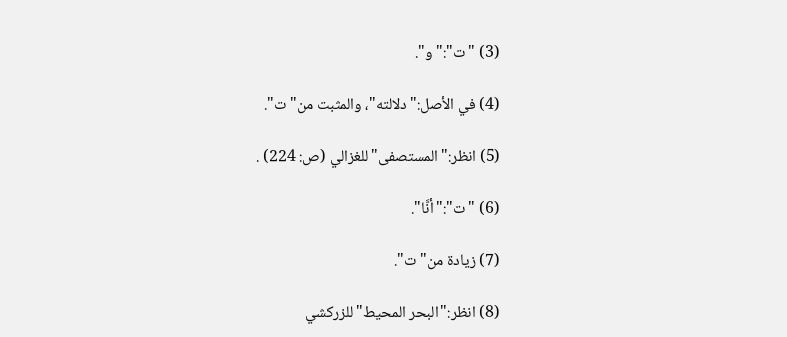(3) "ت":"و".

(4) في الأصل:"دلالته"، والمثبت من"ت".

(5) انظر:"المستصفى"للغزالي (ص: 224) .

(6) "ت":"أنَّا".

(7) زيادة من"ت".

(8) انظر:"البحر المحيط"للزركشي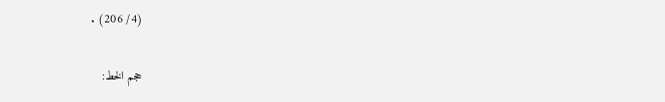(4/ 206) .

حجم الخط: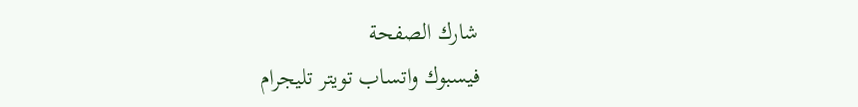شارك الصفحة
فيسبوك واتساب تويتر تليجرام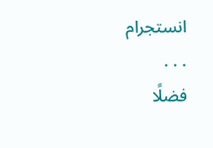انستجرام
. . .
فضلًا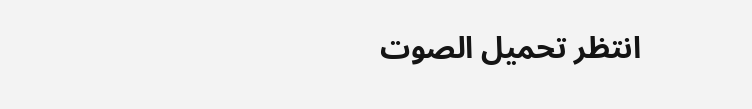انتظر تحميل الصوت